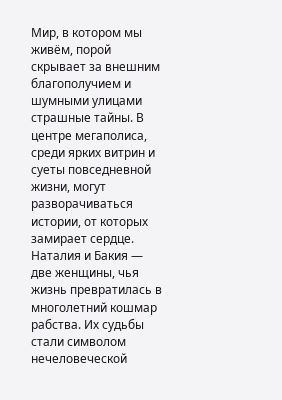Мир, в котором мы живём, порой скрывает за внешним благополучием и шумными улицами страшные тайны. В центре мегаполиса, среди ярких витрин и суеты повседневной жизни, могут разворачиваться истории, от которых замирает сердце. Наталия и Бакия — две женщины, чья жизнь превратилась в многолетний кошмар рабства. Их судьбы стали символом нечеловеческой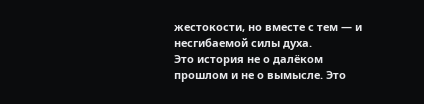жестокости, но вместе с тем — и несгибаемой силы духа.
Это история не о далёком прошлом и не о вымысле. Это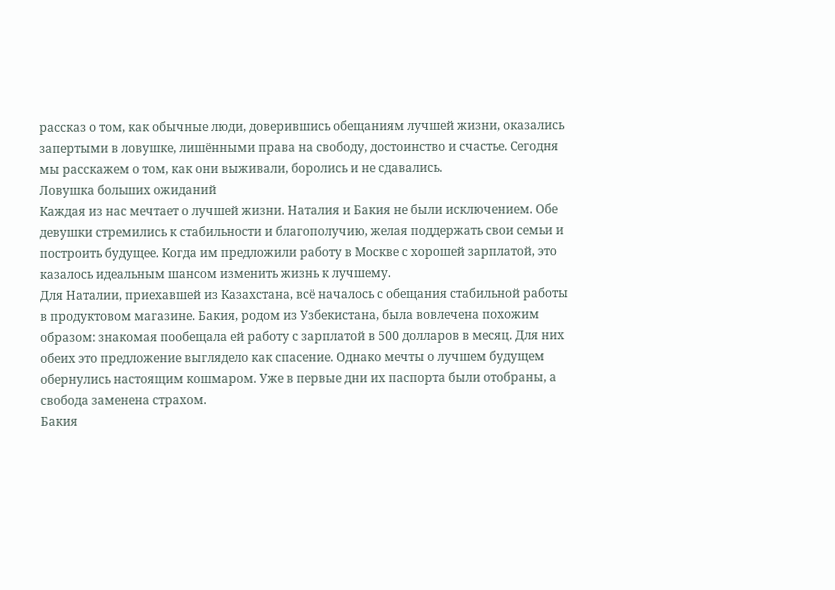рассказ о том, как обычные люди, доверившись обещаниям лучшей жизни, оказались запертыми в ловушке, лишёнными права на свободу, достоинство и счастье. Сегодня мы расскажем о том, как они выживали, боролись и не сдавались.
Ловушка больших ожиданий
Каждая из нас мечтает о лучшей жизни. Наталия и Бакия не были исключением. Обе девушки стремились к стабильности и благополучию, желая поддержать свои семьи и построить будущее. Когда им предложили работу в Москве с хорошей зарплатой, это казалось идеальным шансом изменить жизнь к лучшему.
Для Наталии, приехавшей из Казахстана, всё началось с обещания стабильной работы в продуктовом магазине. Бакия, родом из Узбекистана, была вовлечена похожим образом: знакомая пообещала ей работу с зарплатой в 500 долларов в месяц. Для них обеих это предложение выглядело как спасение. Однако мечты о лучшем будущем обернулись настоящим кошмаром. Уже в первые дни их паспорта были отобраны, а свобода заменена страхом.
Бакия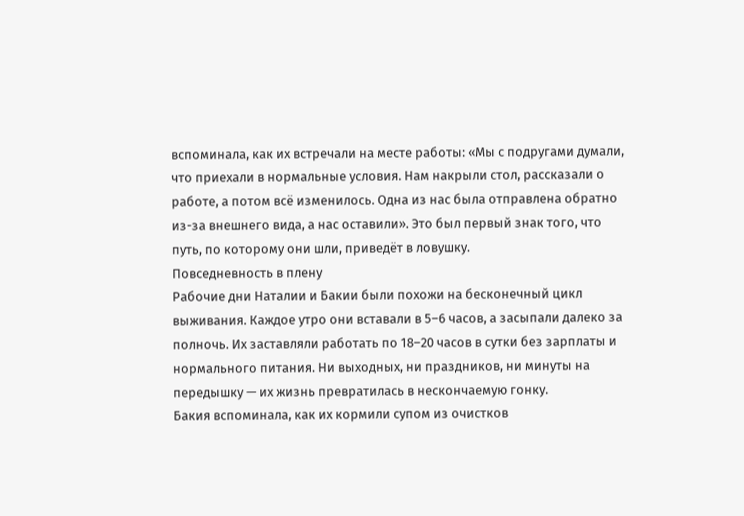вспоминала, как их встречали на месте работы: «Мы с подругами думали, что приехали в нормальные условия. Нам накрыли стол, рассказали о работе, а потом всё изменилось. Одна из нас была отправлена обратно из-за внешнего вида, а нас оставили». Это был первый знак того, что путь, по которому они шли, приведёт в ловушку.
Повседневность в плену
Рабочие дни Наталии и Бакии были похожи на бесконечный цикл выживания. Каждое утро они вставали в 5–6 часов, а засыпали далеко за полночь. Их заставляли работать по 18–20 часов в сутки без зарплаты и нормального питания. Ни выходных, ни праздников, ни минуты на передышку — их жизнь превратилась в нескончаемую гонку.
Бакия вспоминала, как их кормили супом из очистков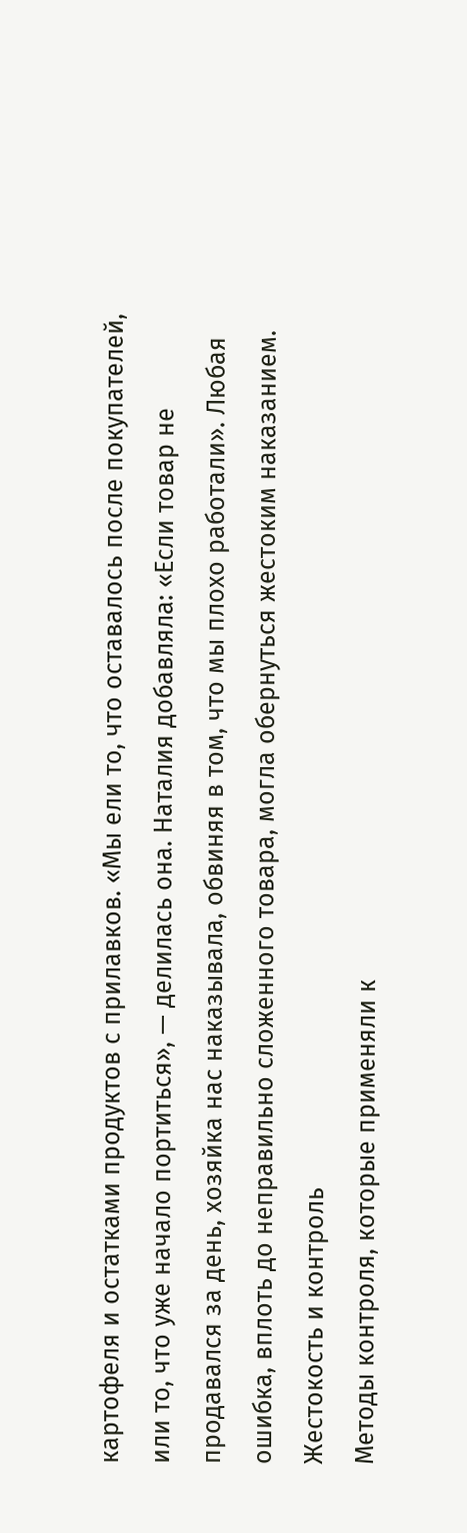картофеля и остатками продуктов с прилавков. «Мы ели то, что оставалось после покупателей, или то, что уже начало портиться», — делилась она. Наталия добавляла: «Если товар не продавался за день, хозяйка нас наказывала, обвиняя в том, что мы плохо работали». Любая ошибка, вплоть до неправильно сложенного товара, могла обернуться жестоким наказанием.
Жестокость и контроль
Методы контроля, которые применяли к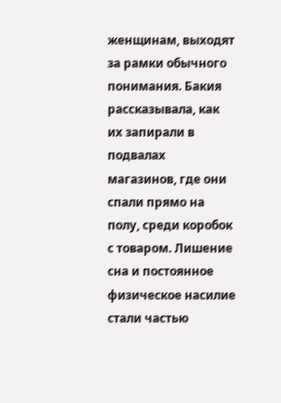женщинам, выходят за рамки обычного понимания. Бакия рассказывала, как их запирали в подвалах магазинов, где они спали прямо на полу, среди коробок с товаром. Лишение сна и постоянное физическое насилие стали частью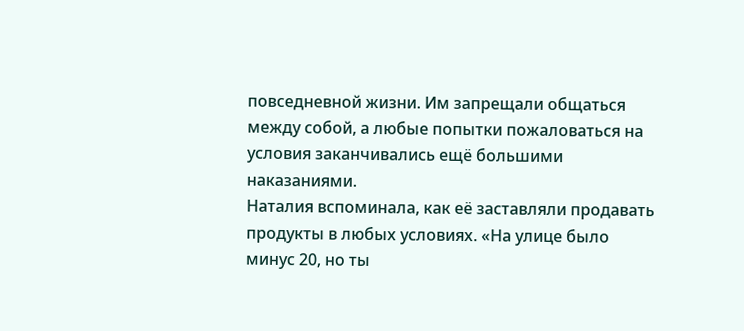повседневной жизни. Им запрещали общаться между собой, а любые попытки пожаловаться на условия заканчивались ещё большими наказаниями.
Наталия вспоминала, как её заставляли продавать продукты в любых условиях. «На улице было минус 20, но ты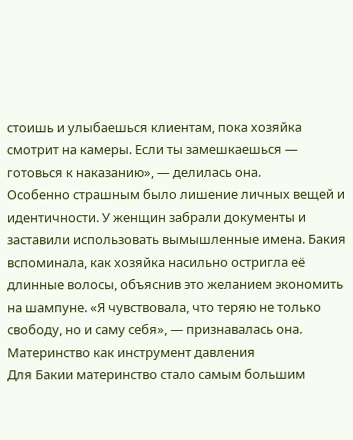стоишь и улыбаешься клиентам, пока хозяйка смотрит на камеры. Если ты замешкаешься — готовься к наказанию», — делилась она.
Особенно страшным было лишение личных вещей и идентичности. У женщин забрали документы и заставили использовать вымышленные имена. Бакия вспоминала, как хозяйка насильно остригла её длинные волосы, объяснив это желанием экономить на шампуне. «Я чувствовала, что теряю не только свободу, но и саму себя», — признавалась она.
Материнство как инструмент давления
Для Бакии материнство стало самым большим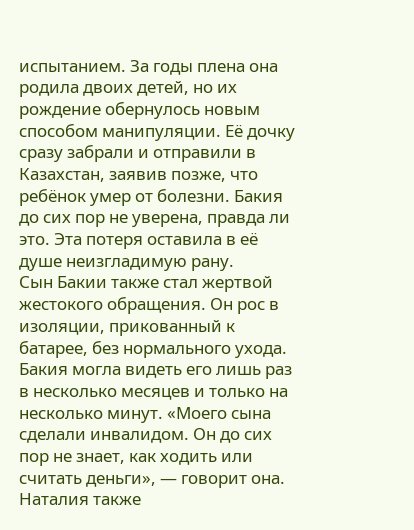испытанием. За годы плена она родила двоих детей, но их рождение обернулось новым способом манипуляции. Её дочку сразу забрали и отправили в Казахстан, заявив позже, что ребёнок умер от болезни. Бакия до сих пор не уверена, правда ли это. Эта потеря оставила в её душе неизгладимую рану.
Сын Бакии также стал жертвой жестокого обращения. Он рос в изоляции, прикованный к батарее, без нормального ухода. Бакия могла видеть его лишь раз в несколько месяцев и только на несколько минут. «Моего сына сделали инвалидом. Он до сих пор не знает, как ходить или считать деньги», — говорит она.
Наталия также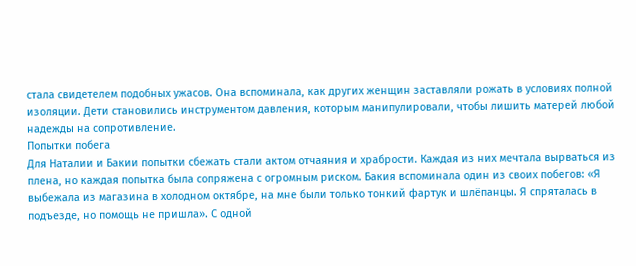стала свидетелем подобных ужасов. Она вспоминала, как других женщин заставляли рожать в условиях полной изоляции. Дети становились инструментом давления, которым манипулировали, чтобы лишить матерей любой надежды на сопротивление.
Попытки побега
Для Наталии и Бакии попытки сбежать стали актом отчаяния и храбрости. Каждая из них мечтала вырваться из плена, но каждая попытка была сопряжена с огромным риском. Бакия вспоминала один из своих побегов: «Я выбежала из магазина в холодном октябре, на мне были только тонкий фартук и шлёпанцы. Я спряталась в подъезде, но помощь не пришла». С одной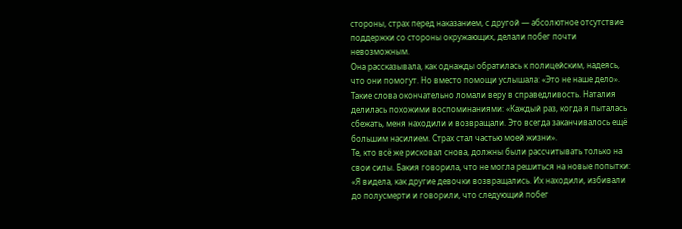стороны, страх перед наказанием, с другой — абсолютное отсутствие поддержки со стороны окружающих, делали побег почти невозможным.
Она рассказывала, как однажды обратилась к полицейским, надеясь, что они помогут. Но вместо помощи услышала: «Это не наше дело». Такие слова окончательно ломали веру в справедливость. Наталия делилась похожими воспоминаниями: «Каждый раз, когда я пыталась сбежать, меня находили и возвращали. Это всегда заканчивалось ещё большим насилием. Страх стал частью моей жизни».
Те, кто всё же рисковал снова, должны были рассчитывать только на свои силы. Бакия говорила, что не могла решиться на новые попытки: «Я видела, как другие девочки возвращались. Их находили, избивали до полусмерти и говорили, что следующий побег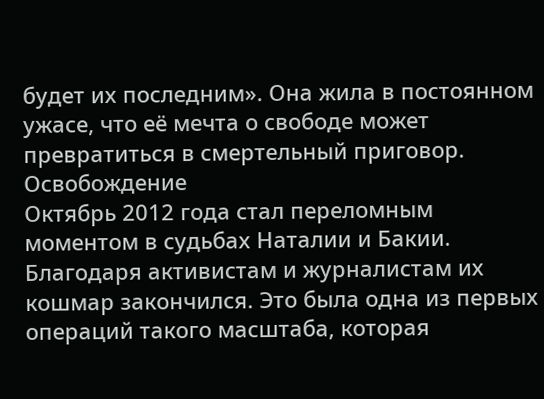будет их последним». Она жила в постоянном ужасе, что её мечта о свободе может превратиться в смертельный приговор.
Освобождение
Октябрь 2012 года стал переломным моментом в судьбах Наталии и Бакии. Благодаря активистам и журналистам их кошмар закончился. Это была одна из первых операций такого масштаба, которая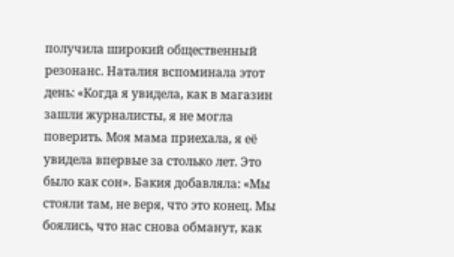получила широкий общественный резонанс. Наталия вспоминала этот день: «Когда я увидела, как в магазин зашли журналисты, я не могла поверить. Моя мама приехала, я её увидела впервые за столько лет. Это было как сон». Бакия добавляла: «Мы стояли там, не веря, что это конец. Мы боялись, что нас снова обманут, как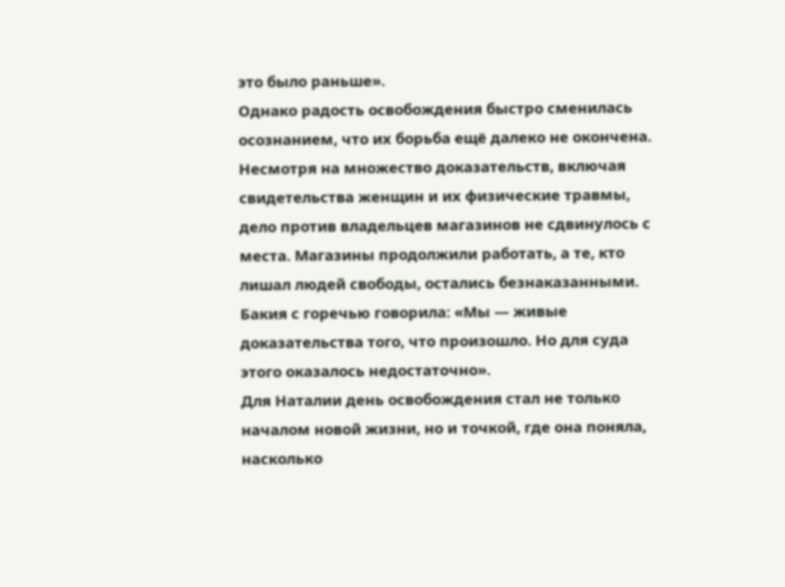это было раньше».
Однако радость освобождения быстро сменилась осознанием, что их борьба ещё далеко не окончена. Несмотря на множество доказательств, включая свидетельства женщин и их физические травмы, дело против владельцев магазинов не сдвинулось с места. Магазины продолжили работать, а те, кто лишал людей свободы, остались безнаказанными. Бакия с горечью говорила: «Мы — живые доказательства того, что произошло. Но для суда этого оказалось недостаточно».
Для Наталии день освобождения стал не только началом новой жизни, но и точкой, где она поняла, насколько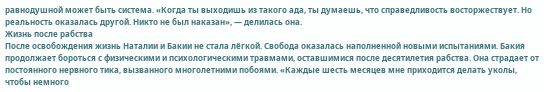равнодушной может быть система. «Когда ты выходишь из такого ада, ты думаешь, что справедливость восторжествует. Но реальность оказалась другой. Никто не был наказан», — делилась она.
Жизнь после рабства
После освобождения жизнь Наталии и Бакии не стала лёгкой. Свобода оказалась наполненной новыми испытаниями. Бакия продолжает бороться с физическими и психологическими травмами, оставшимися после десятилетия рабства. Она страдает от постоянного нервного тика, вызванного многолетними побоями. «Каждые шесть месяцев мне приходится делать уколы, чтобы немного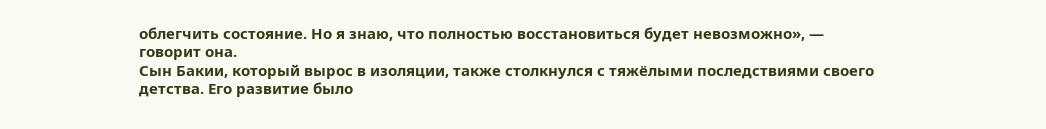облегчить состояние. Но я знаю, что полностью восстановиться будет невозможно», — говорит она.
Сын Бакии, который вырос в изоляции, также столкнулся с тяжёлыми последствиями своего детства. Его развитие было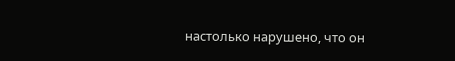настолько нарушено, что он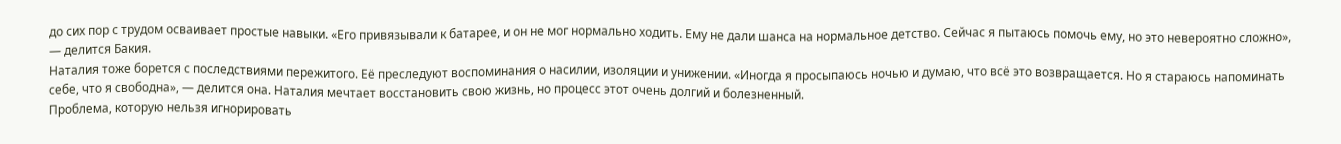до сих пор с трудом осваивает простые навыки. «Его привязывали к батарее, и он не мог нормально ходить. Ему не дали шанса на нормальное детство. Сейчас я пытаюсь помочь ему, но это невероятно сложно», — делится Бакия.
Наталия тоже борется с последствиями пережитого. Её преследуют воспоминания о насилии, изоляции и унижении. «Иногда я просыпаюсь ночью и думаю, что всё это возвращается. Но я стараюсь напоминать себе, что я свободна», — делится она. Наталия мечтает восстановить свою жизнь, но процесс этот очень долгий и болезненный.
Проблема, которую нельзя игнорировать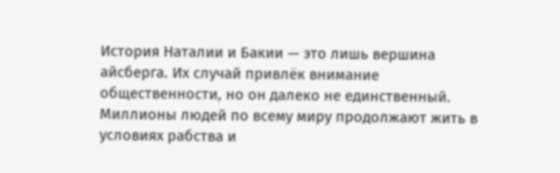История Наталии и Бакии — это лишь вершина айсберга. Их случай привлёк внимание общественности, но он далеко не единственный. Миллионы людей по всему миру продолжают жить в условиях рабства и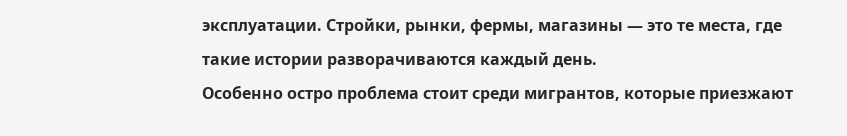эксплуатации. Стройки, рынки, фермы, магазины — это те места, где такие истории разворачиваются каждый день.
Особенно остро проблема стоит среди мигрантов, которые приезжают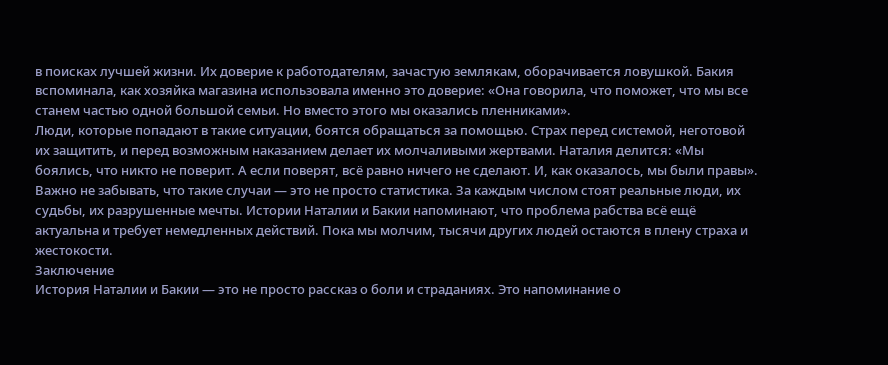в поисках лучшей жизни. Их доверие к работодателям, зачастую землякам, оборачивается ловушкой. Бакия вспоминала, как хозяйка магазина использовала именно это доверие: «Она говорила, что поможет, что мы все станем частью одной большой семьи. Но вместо этого мы оказались пленниками».
Люди, которые попадают в такие ситуации, боятся обращаться за помощью. Страх перед системой, неготовой их защитить, и перед возможным наказанием делает их молчаливыми жертвами. Наталия делится: «Мы боялись, что никто не поверит. А если поверят, всё равно ничего не сделают. И, как оказалось, мы были правы».
Важно не забывать, что такие случаи — это не просто статистика. За каждым числом стоят реальные люди, их судьбы, их разрушенные мечты. Истории Наталии и Бакии напоминают, что проблема рабства всё ещё актуальна и требует немедленных действий. Пока мы молчим, тысячи других людей остаются в плену страха и жестокости.
Заключение
История Наталии и Бакии — это не просто рассказ о боли и страданиях. Это напоминание о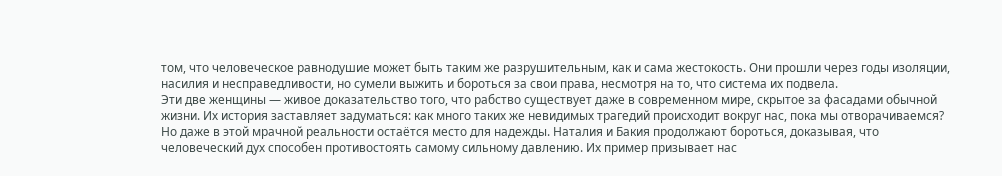том, что человеческое равнодушие может быть таким же разрушительным, как и сама жестокость. Они прошли через годы изоляции, насилия и несправедливости, но сумели выжить и бороться за свои права, несмотря на то, что система их подвела.
Эти две женщины — живое доказательство того, что рабство существует даже в современном мире, скрытое за фасадами обычной жизни. Их история заставляет задуматься: как много таких же невидимых трагедий происходит вокруг нас, пока мы отворачиваемся?
Но даже в этой мрачной реальности остаётся место для надежды. Наталия и Бакия продолжают бороться, доказывая, что человеческий дух способен противостоять самому сильному давлению. Их пример призывает нас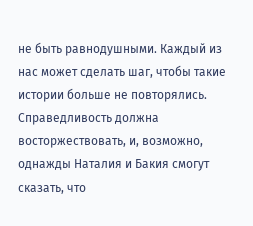не быть равнодушными. Каждый из нас может сделать шаг, чтобы такие истории больше не повторялись.
Справедливость должна восторжествовать, и, возможно, однажды Наталия и Бакия смогут сказать, что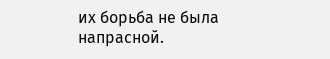их борьба не была напрасной.